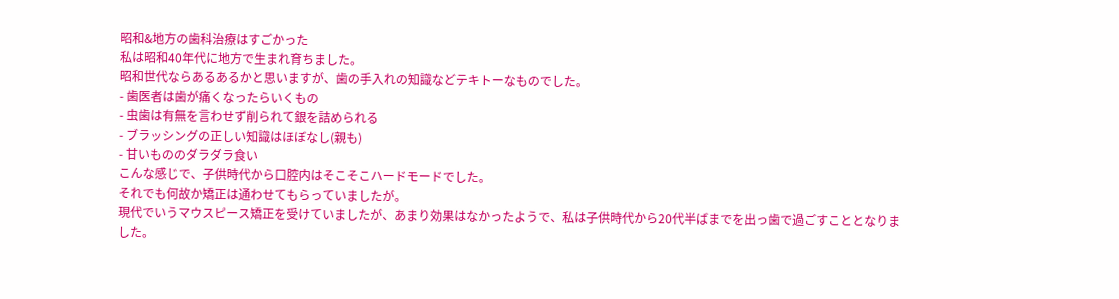昭和&地方の歯科治療はすごかった
私は昭和40年代に地方で生まれ育ちました。
昭和世代ならあるあるかと思いますが、歯の手入れの知識などテキトーなものでした。
- 歯医者は歯が痛くなったらいくもの
- 虫歯は有無を言わせず削られて銀を詰められる
- ブラッシングの正しい知識はほぼなし(親も)
- 甘いもののダラダラ食い
こんな感じで、子供時代から口腔内はそこそこハードモードでした。
それでも何故か矯正は通わせてもらっていましたが。
現代でいうマウスピース矯正を受けていましたが、あまり効果はなかったようで、私は子供時代から20代半ばまでを出っ歯で過ごすこととなりました。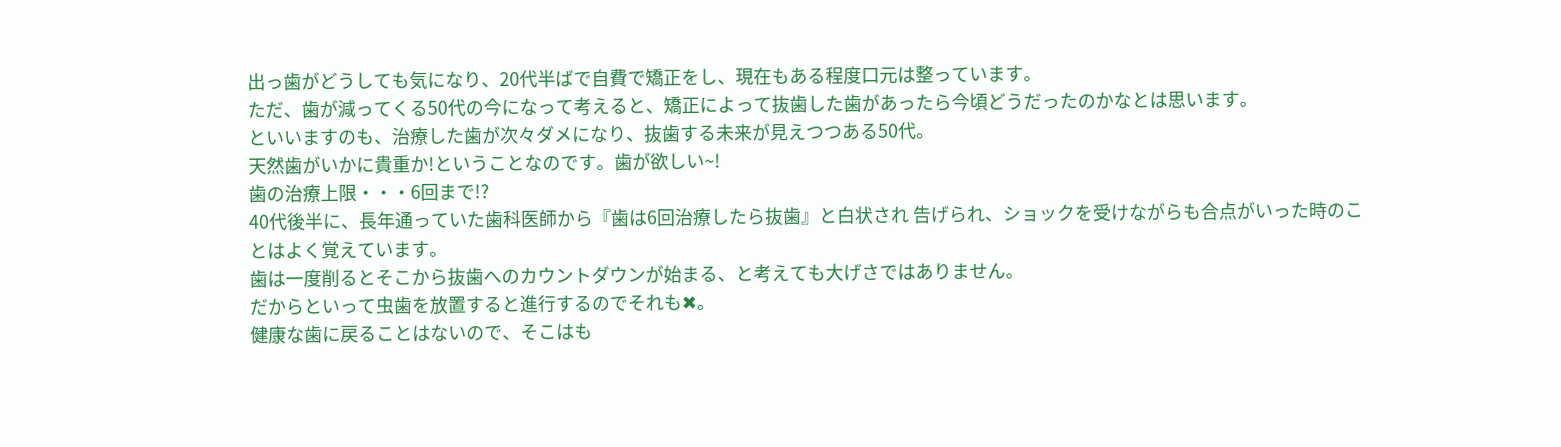出っ歯がどうしても気になり、20代半ばで自費で矯正をし、現在もある程度口元は整っています。
ただ、歯が減ってくる50代の今になって考えると、矯正によって抜歯した歯があったら今頃どうだったのかなとは思います。
といいますのも、治療した歯が次々ダメになり、抜歯する未来が見えつつある50代。
天然歯がいかに貴重か!ということなのです。歯が欲しい~!
歯の治療上限・・・6回まで!?
40代後半に、長年通っていた歯科医師から『歯は6回治療したら抜歯』と白状され 告げられ、ショックを受けながらも合点がいった時のことはよく覚えています。
歯は一度削るとそこから抜歯へのカウントダウンが始まる、と考えても大げさではありません。
だからといって虫歯を放置すると進行するのでそれも✖。
健康な歯に戻ることはないので、そこはも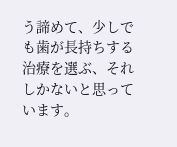う諦めて、少しでも歯が長持ちする治療を選ぶ、それしかないと思っています。